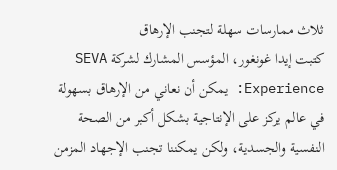ثلاث ممارسات سهلة لتجنب الإرهاق
كتبت إيدا غونغور، المؤسس المشارك لشركة SEVA Experience: يمكن أن نعاني من الإرهاق بسهولة في عالم يركز على الإنتاجية بشكل أكبر من الصحة النفسية والجسدية، ولكن يمكننا تجنب الإجهاد المزمن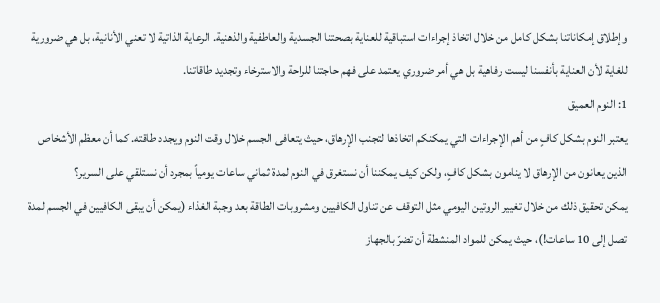وإطلاق إمكاناتنا بشكل كامل من خلال اتخاذ إجراءات استباقية للعناية بصحتنا الجسدية والعاطفية والذهنية. الرعاية الذاتية لا تعني الأنانية، بل هي ضرورية للغاية لأن العناية بأنفسنا ليست رفاهية بل هي أمر ضروري يعتمد على فهم حاجتنا للراحة والاسترخاء وتجديد طاقاتنا.
1: النوم العميق
يعتبر النوم بشكل كافٍ من أهم الإجراءات التي يمكنكم اتخاذها لتجنب الإرهاق، حيث يتعافى الجسم خلال وقت النوم ويجدد طاقته. كما أن معظم الأشخاص الذين يعانون من الإرهاق لا ينامون بشكل كافٍ، ولكن كيف يمكننا أن نستغرق في النوم لمدة ثماني ساعات يومياً بمجرد أن نستلقي على السرير؟
يمكن تحقيق ذلك من خلال تغيير الروتين اليومي مثل التوقف عن تناول الكافيين ومشروبات الطاقة بعد وجبة الغذاء (يمكن أن يبقى الكافيين في الجسم لمدة تصل إلى 10 ساعات!)، حيث يمكن للمواد المنشطة أن تضرّ بالجهاز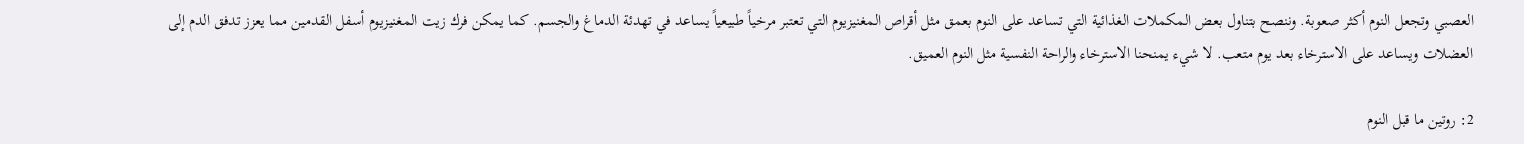العصبي وتجعل النوم أكثر صعوبة. وننصح بتناول بعض المكملات الغذائية التي تساعد على النوم بعمق مثل أقراص المغنيزيوم التي تعتبر مرخياً طبيعياً يساعد في تهدئة الدماغ والجسم. كما يمكن فرك زيت المغنيزيوم أسفل القدمين مما يعزز تدفق الدم إلى العضلات ويساعد على الاسترخاء بعد يوم متعب. لا شيء يمنحنا الاسترخاء والراحة النفسية مثل النوم العميق.

2: روتين ما قبل النوم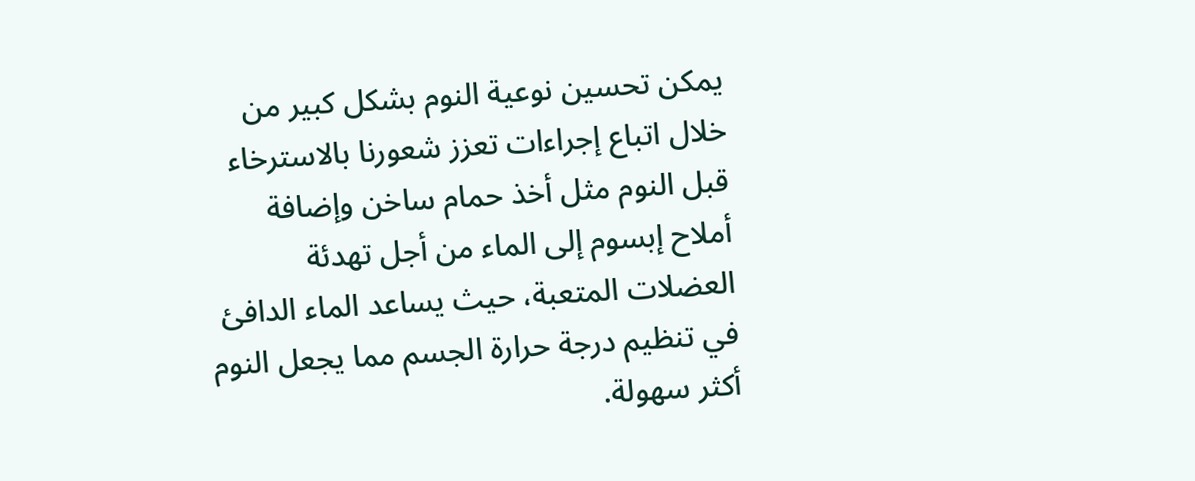يمكن تحسين نوعية النوم بشكل كبير من خلال اتباع إجراءات تعزز شعورنا بالاسترخاء قبل النوم مثل أخذ حمام ساخن وإضافة أملاح إبسوم إلى الماء من أجل تهدئة العضلات المتعبة، حيث يساعد الماء الدافئ في تنظيم درجة حرارة الجسم مما يجعل النوم أكثر سهولة.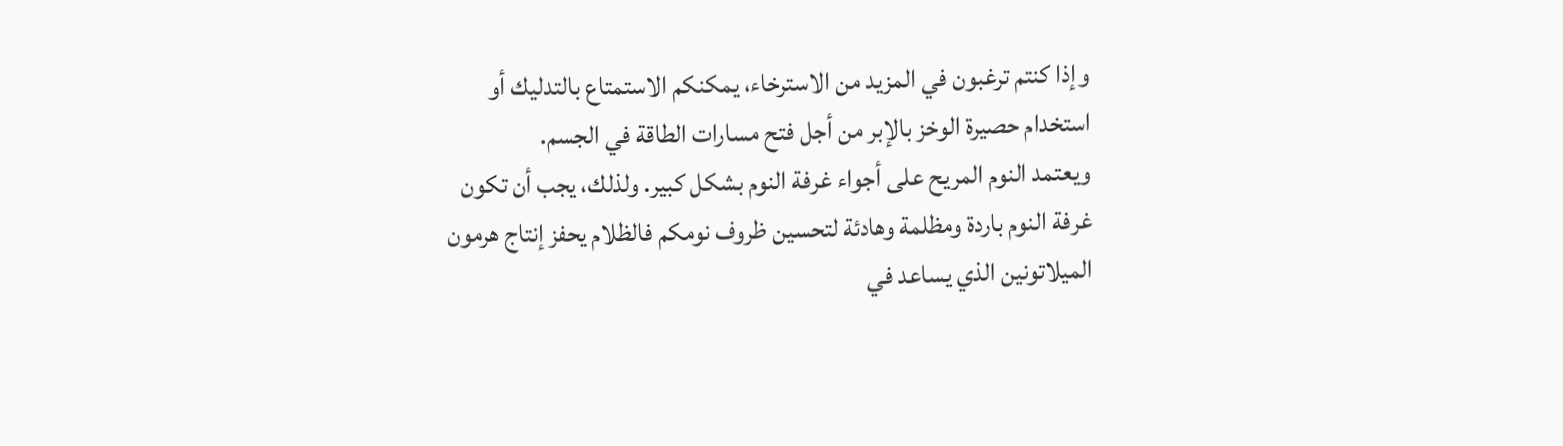وإذا كنتم ترغبون في المزيد من الاسترخاء، يمكنكم الاستمتاع بالتدليك أو استخدام حصيرة الوخز بالإبر من أجل فتح مسارات الطاقة في الجسم.
ويعتمد النوم المريح على أجواء غرفة النوم بشكل كبير. ولذلك، يجب أن تكون غرفة النوم باردة ومظلمة وهادئة لتحسين ظروف نومكم فالظلام يحفز إنتاج هرمون الميلاتونين الذي يساعد في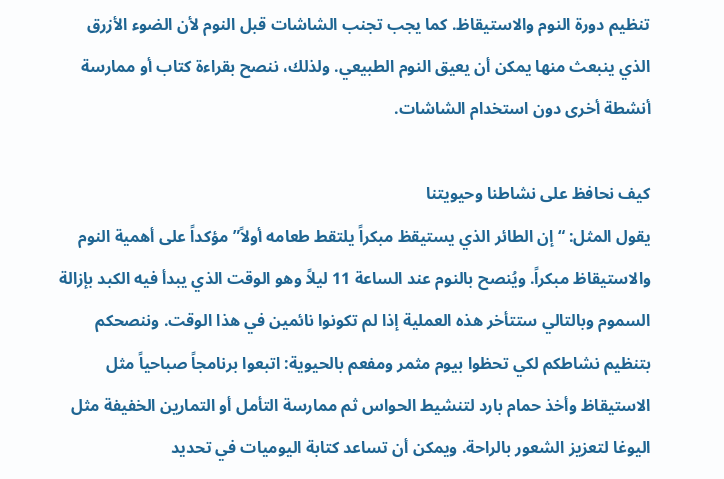تنظيم دورة النوم والاستيقاظ. كما يجب تجنب الشاشات قبل النوم لأن الضوء الأزرق الذي ينبعث منها يمكن أن يعيق النوم الطبيعي. ولذلك، ننصح بقراءة كتاب أو ممارسة أنشطة أخرى دون استخدام الشاشات.

كيف نحافظ على نشاطنا وحيويتنا
يقول المثل: “إن الطائر الذي يستيقظ مبكراً يلتقط طعامه أولاً” مؤكداً على أهمية النوم والاستيقاظ مبكراً. ويُنصح بالنوم عند الساعة 11 ليلاً وهو الوقت الذي يبدأ فيه الكبد بإزالة السموم وبالتالي ستتأخر هذه العملية إذا لم تكونوا نائمين في هذا الوقت. وننصحكم بتنظيم نشاطكم لكي تحظوا بيوم مثمر ومفعم بالحيوية: اتبعوا برنامجاً صباحياً مثل الاستيقاظ وأخذ حمام بارد لتنشيط الحواس ثم ممارسة التأمل أو التمارين الخفيفة مثل اليوغا لتعزيز الشعور بالراحة. ويمكن أن تساعد كتابة اليوميات في تحديد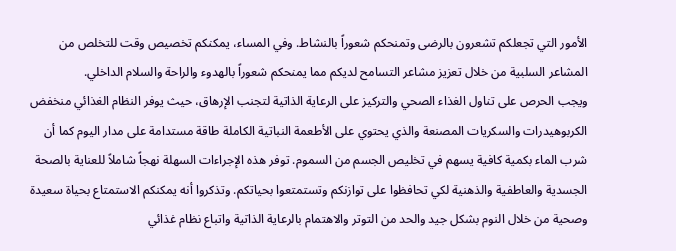الأمور التي تجعلكم تشعرون بالرضى وتمنحكم شعوراً بالنشاط. وفي المساء، يمكنكم تخصيص وقت للتخلص من المشاعر السلبية من خلال تعزيز مشاعر التسامح لديكم مما يمنحكم شعوراً بالهدوء والراحة والسلام الداخلي.
ويجب الحرص على تناول الغذاء الصحي والتركيز على الرعاية الذاتية لتجنب الإرهاق، حيث يوفر النظام الغذائي منخفض الكربوهيدرات والسكريات المصنعة والذي يحتوي على الأطعمة النباتية الكاملة طاقة مستدامة على مدار اليوم كما أن شرب الماء بكمية كافية يسهم في تخليص الجسم من السموم. توفر هذه الإجراءات السهلة نهجاً شاملاً للعناية بالصحة الجسدية والعاطفية والذهنية لكي تحافظوا على توازنكم وتستمتعوا بحياتكم. وتذكروا أنه يمكنكم الاستمتاع بحياة سعيدة وصحية من خلال النوم بشكل جيد والحد من التوتر والاهتمام بالرعاية الذاتية واتباع نظام غذائي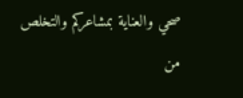صحي والعناية بمشاعركم والتخلص من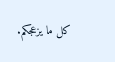كل ما يزعجكم.